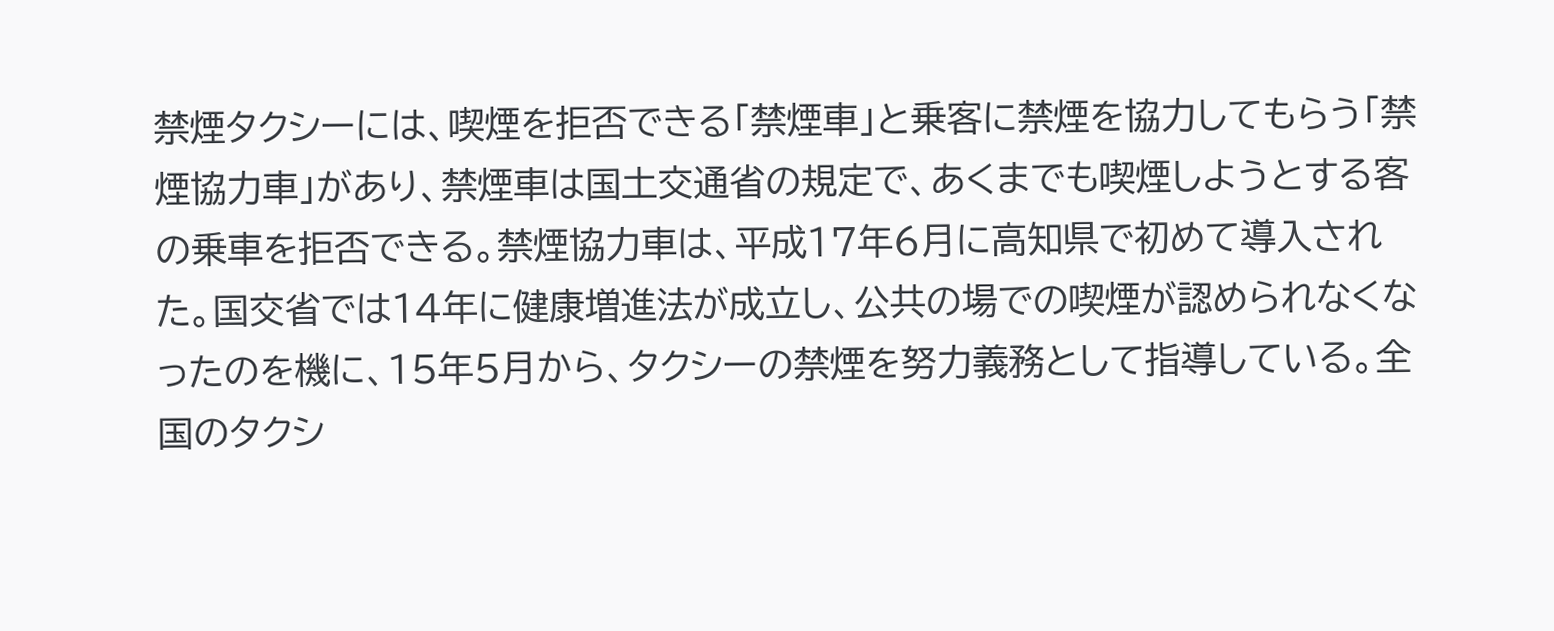禁煙タクシーには、喫煙を拒否できる「禁煙車」と乗客に禁煙を協力してもらう「禁煙協力車」があり、禁煙車は国土交通省の規定で、あくまでも喫煙しようとする客の乗車を拒否できる。禁煙協力車は、平成17年6月に高知県で初めて導入された。国交省では14年に健康増進法が成立し、公共の場での喫煙が認められなくなったのを機に、15年5月から、タクシーの禁煙を努力義務として指導している。全国のタクシ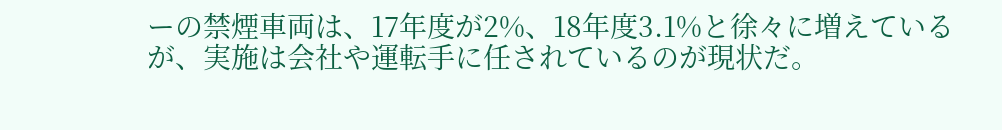ーの禁煙車両は、17年度が2%、18年度3.1%と徐々に増えているが、実施は会社や運転手に任されているのが現状だ。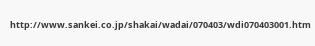http://www.sankei.co.jp/shakai/wadai/070403/wdi070403001.htm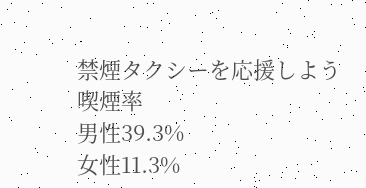禁煙タクシーを応援しよう
喫煙率
男性39.3%
女性11.3%